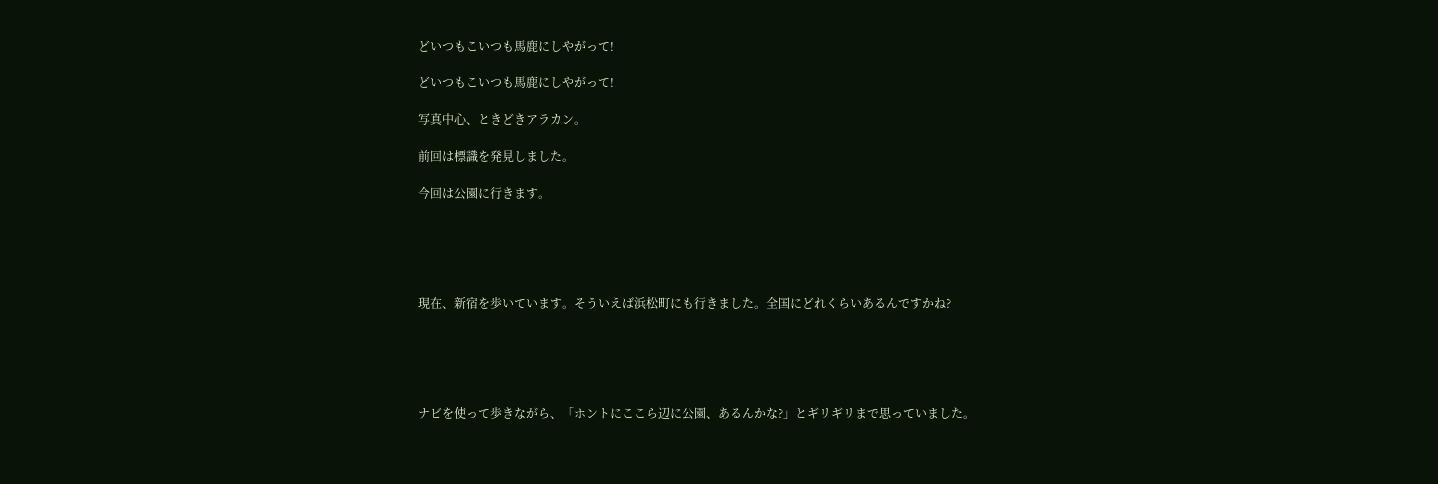どいつもこいつも馬鹿にしやがって!

どいつもこいつも馬鹿にしやがって!

写真中心、ときどきアラカン。

前回は標識を発見しました。

今回は公園に行きます。





現在、新宿を歩いています。そういえば浜松町にも行きました。全国にどれくらいあるんですかね?





ナビを使って歩きながら、「ホントにここら辺に公園、あるんかな?」とギリギリまで思っていました。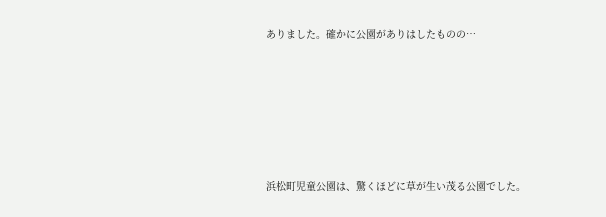ありました。確かに公園がありはしたものの…







浜松町児童公園は、驚くほどに草が生い茂る公園でした。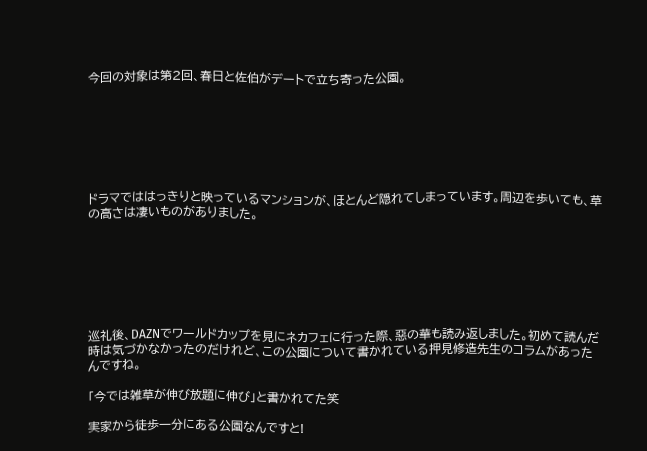今回の対象は第2回、春日と佐伯がデートで立ち寄った公園。







ドラマでははっきりと映っているマンションが、ほとんど隠れてしまっています。周辺を歩いても、草の高さは凄いものがありました。







巡礼後、DAZNでワールドカップを見にネカフェに行った際、惡の華も読み返しました。初めて読んだ時は気づかなかったのだけれど、この公園について書かれている押見修造先生のコラムがあったんですね。

「今では雑草が伸び放題に伸び」と書かれてた笑

実家から徒歩一分にある公園なんですと!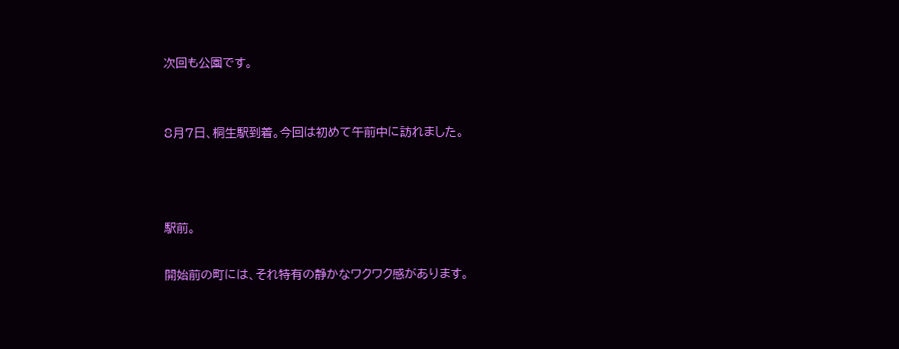次回も公園です。


8月7日、桐生駅到着。今回は初めて午前中に訪れました。



駅前。

開始前の町には、それ特有の静かなワクワク感があります。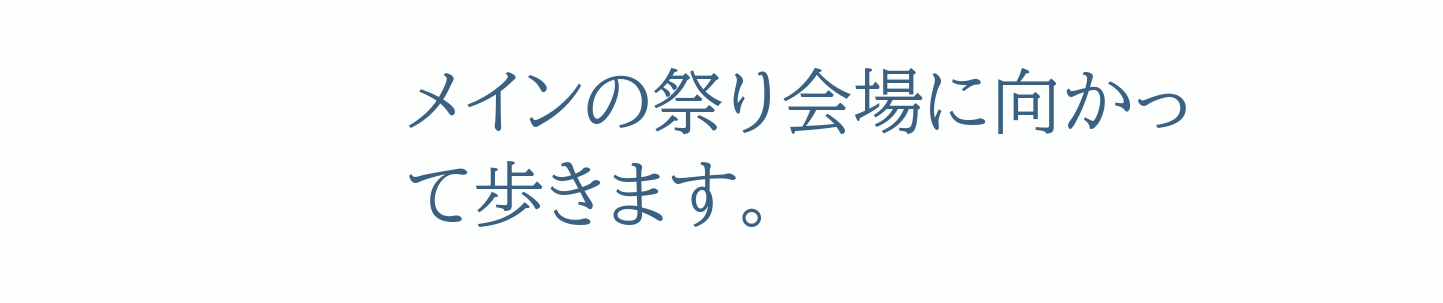メインの祭り会場に向かって歩きます。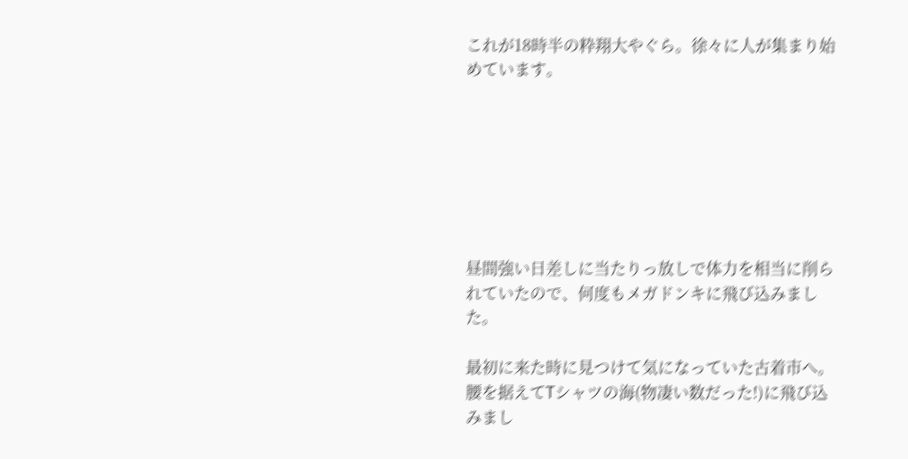これが18時半の粋翔大やぐら。徐々に人が集まり始めています。







昼間強い日差しに当たりっ放しで体力を相当に削られていたので、何度もメガドンキに飛び込みました。

最初に来た時に見つけて気になっていた古着市へ。腰を据えてTシャツの海(物凄い数だった!)に飛び込みまし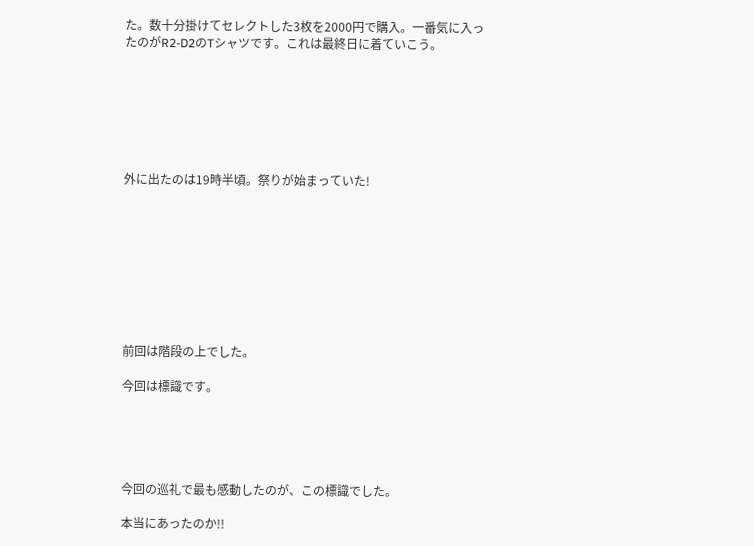た。数十分掛けてセレクトした3枚を2000円で購入。一番気に入ったのがR2-D2のTシャツです。これは最終日に着ていこう。







外に出たのは19時半頃。祭りが始まっていた!









前回は階段の上でした。

今回は標識です。





今回の巡礼で最も感動したのが、この標識でした。

本当にあったのか!!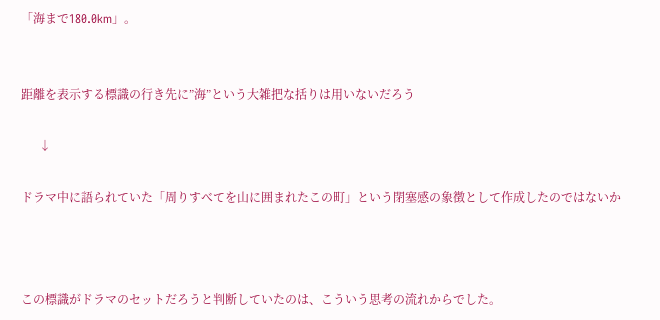「海まで180.0km」。


距離を表示する標識の行き先に”海”という大雑把な括りは用いないだろう

      ↓

ドラマ中に語られていた「周りすべてを山に囲まれたこの町」という閉塞感の象徴として作成したのではないか



この標識がドラマのセットだろうと判断していたのは、こういう思考の流れからでした。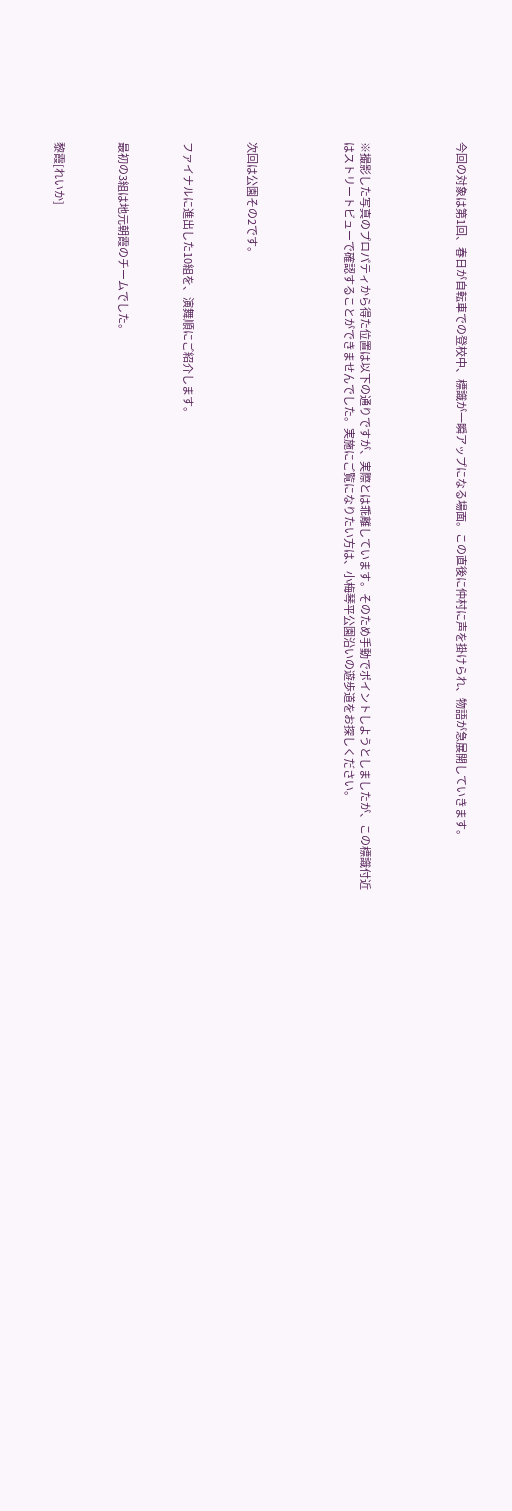今回の対象は第1回、春日が自転車での登校中、標識が一瞬アップになる場面。この直後に仲村に声を掛けられ、物語が急展開していきます。





※撮影した写真のプロパティから得た位置は以下の通りですが、実際とは乖離しています。そのため手動でポイントしようとしましたが、この標識付近はストリートビューで確認することができませんでした。実施にご覧になりたい方は、小梅琴平公園沿いの遊歩道をお探しください。





次回は公園その2です。



ファイナルに進出した10組を、演舞順にご紹介します。



最初の3組は地元朝霞のチームでした。



黎霞[れいか]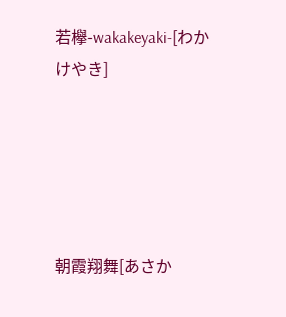若欅-wakakeyaki-[わかけやき]





朝霞翔舞[あさか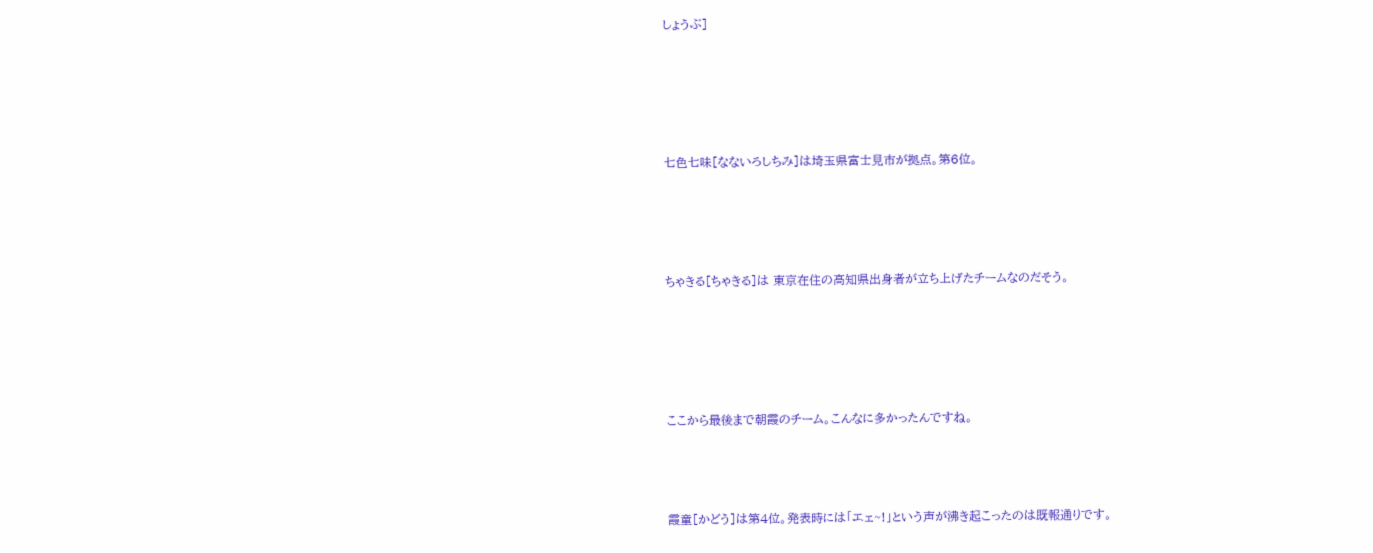しょうぶ]






七色七味[なないろしちみ]は埼玉県富士見市が拠点。第6位。





ちゃきる[ちゃきる]は 東京在住の高知県出身者が立ち上げたチームなのだそう。






ここから最後まで朝霞のチーム。こんなに多かったんですね。




霞童[かどう]は第4位。発表時には「エェ~!」という声が沸き起こったのは既報通りです。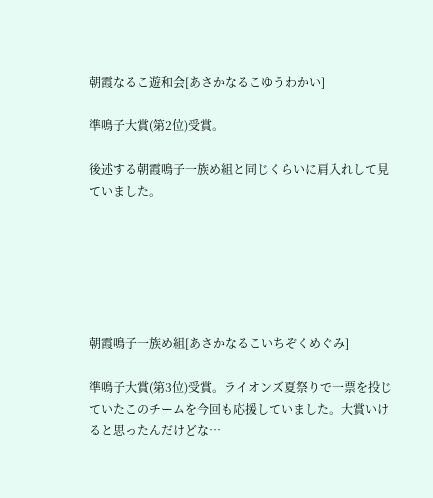朝霞なるこ遊和会[あさかなるこゆうわかい]

準鳴子大賞(第2位)受賞。

後述する朝霞鳴子一族め組と同じくらいに肩入れして見ていました。






朝霞鳴子一族め組[あさかなるこいちぞくめぐみ]

準鳴子大賞(第3位)受賞。ライオンズ夏祭りで一票を投じていたこのチームを今回も応援していました。大賞いけると思ったんだけどな…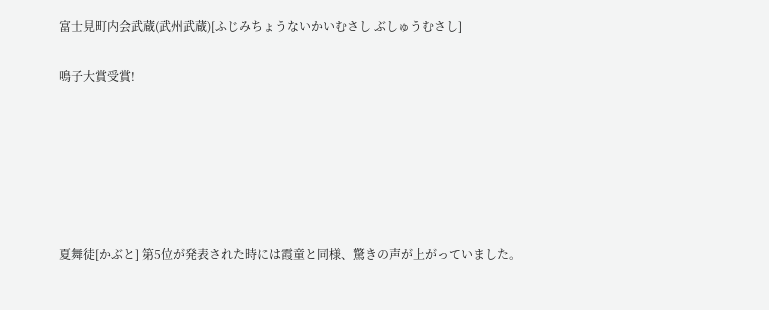富士見町内会武蔵(武州武蔵)[ふじみちょうないかいむさし ぶしゅうむさし]

鳴子大賞受賞!






夏舞徒[かぶと] 第5位が発表された時には霞童と同様、驚きの声が上がっていました。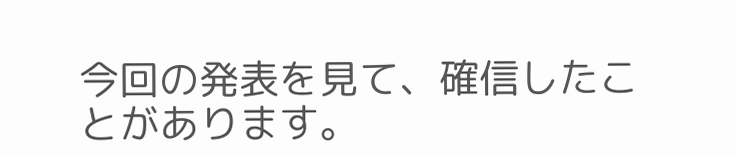今回の発表を見て、確信したことがあります。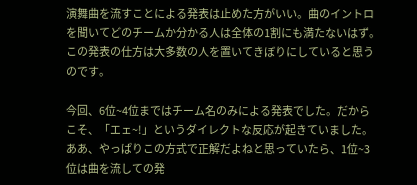演舞曲を流すことによる発表は止めた方がいい。曲のイントロを聞いてどのチームか分かる人は全体の1割にも満たないはず。この発表の仕方は大多数の人を置いてきぼりにしていると思うのです。

今回、6位~4位まではチーム名のみによる発表でした。だからこそ、「エェ~!」というダイレクトな反応が起きていました。ああ、やっぱりこの方式で正解だよねと思っていたら、1位~3位は曲を流しての発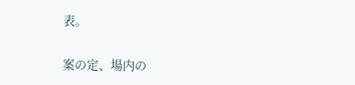表。

案の定、場内の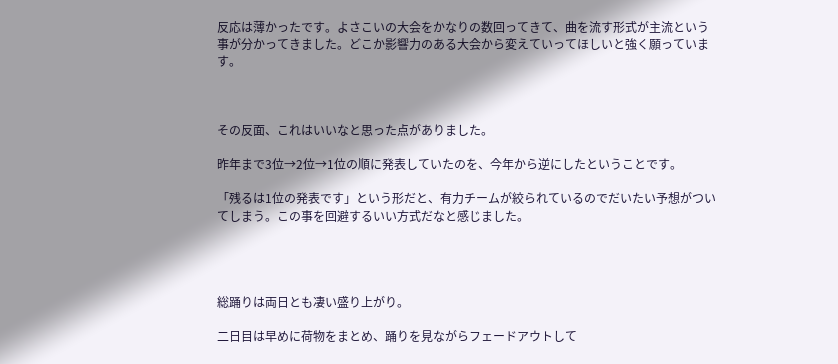反応は薄かったです。よさこいの大会をかなりの数回ってきて、曲を流す形式が主流という事が分かってきました。どこか影響力のある大会から変えていってほしいと強く願っています。



その反面、これはいいなと思った点がありました。

昨年まで3位→2位→1位の順に発表していたのを、今年から逆にしたということです。

「残るは1位の発表です」という形だと、有力チームが絞られているのでだいたい予想がついてしまう。この事を回避するいい方式だなと感じました。




総踊りは両日とも凄い盛り上がり。

二日目は早めに荷物をまとめ、踊りを見ながらフェードアウトして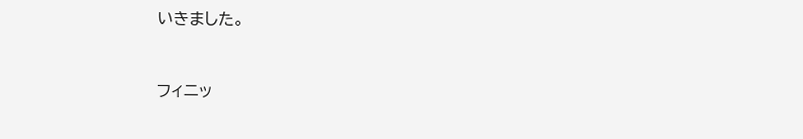いきました。


フィニッ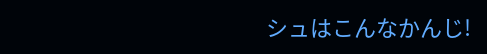シュはこんなかんじ!